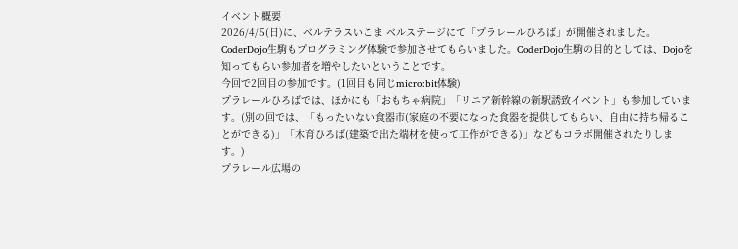イベント概要
2026/4/5(日)に、ベルテラスいこま ベルステージにて「プラレールひろば」が開催されました。
CoderDojo生駒もプログラミング体験で参加させてもらいました。CoderDojo生駒の目的としては、Dojoを知ってもらい参加者を増やしたいということです。
今回で2回目の参加です。(1回目も同じmicro:bit体験)
プラレールひろばでは、ほかにも「おもちゃ病院」「リニア新幹線の新駅誘致イベント」も参加しています。(別の回では、「もったいない食器市(家庭の不要になった食器を提供してもらい、自由に持ち帰ることができる)」「木育ひろば(建築で出た端材を使って工作ができる)」などもコラボ開催されたりします。)
プラレール広場の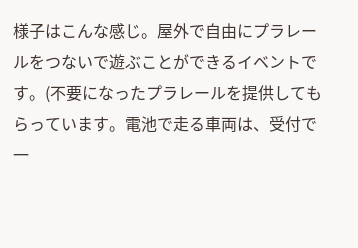様子はこんな感じ。屋外で自由にプラレールをつないで遊ぶことができるイベントです。(不要になったプラレールを提供してもらっています。電池で走る車両は、受付で一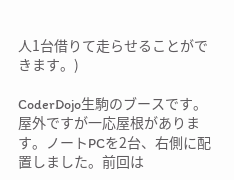人1台借りて走らせることができます。)

CoderDojo生駒のブースです。
屋外ですが一応屋根があります。ノートPCを2台、右側に配置しました。前回は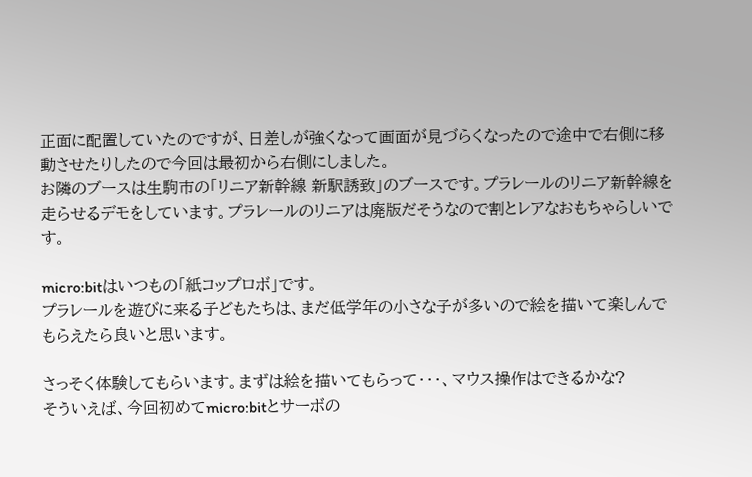正面に配置していたのですが、日差しが強くなって画面が見づらくなったので途中で右側に移動させたりしたので今回は最初から右側にしました。
お隣のブースは生駒市の「リニア新幹線 新駅誘致」のブースです。プラレールのリニア新幹線を走らせるデモをしています。プラレールのリニアは廃版だそうなので割とレアなおもちゃらしいです。

micro:bitはいつもの「紙コップロボ」です。
プラレールを遊びに来る子どもたちは、まだ低学年の小さな子が多いので絵を描いて楽しんでもらえたら良いと思います。

さっそく体験してもらいます。まずは絵を描いてもらって・・・、マウス操作はできるかな?
そういえば、今回初めてmicro:bitとサーボの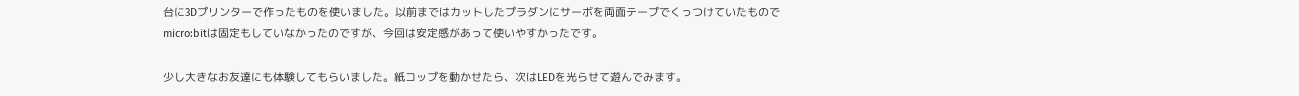台に3Dプリンターで作ったものを使いました。以前まではカットしたプラダンにサーボを両面テープでくっつけていたものでmicro:bitは固定もしていなかったのですが、今回は安定感があって使いやすかったです。

少し大きなお友達にも体験してもらいました。紙コップを動かせたら、次はLEDを光らせて遊んでみます。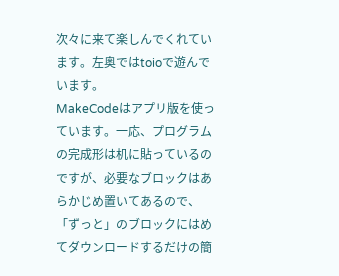次々に来て楽しんでくれています。左奥ではtoioで遊んでいます。
MakeCodeはアプリ版を使っています。一応、プログラムの完成形は机に貼っているのですが、必要なブロックはあらかじめ置いてあるので、「ずっと」のブロックにはめてダウンロードするだけの簡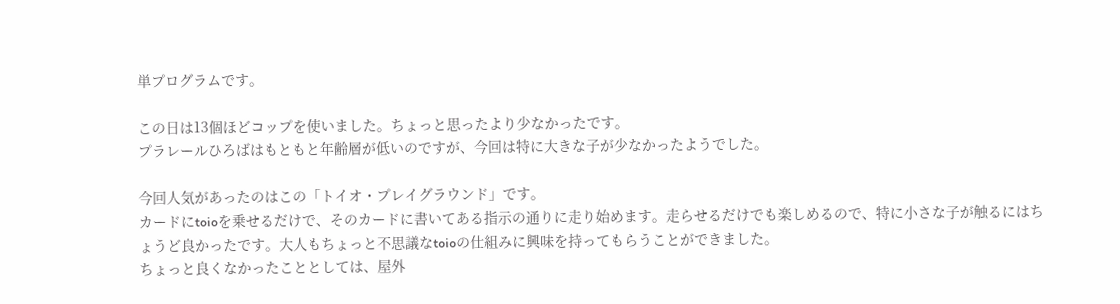単プログラムです。

この日は13個ほどコップを使いました。ちょっと思ったより少なかったです。
プラレールひろばはもともと年齢層が低いのですが、今回は特に大きな子が少なかったようでした。

今回人気があったのはこの「トイオ・プレイグラウンド」です。
カードにtoioを乗せるだけで、そのカードに書いてある指示の通りに走り始めます。走らせるだけでも楽しめるので、特に小さな子が触るにはちょうど良かったです。大人もちょっと不思議なtoioの仕組みに興味を持ってもらうことができました。
ちょっと良くなかったこととしては、屋外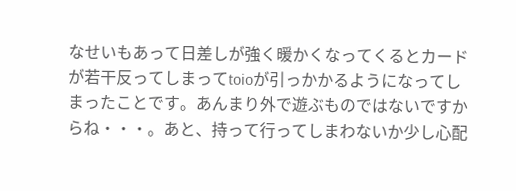なせいもあって日差しが強く暖かくなってくるとカードが若干反ってしまってtoioが引っかかるようになってしまったことです。あんまり外で遊ぶものではないですからね・・・。あと、持って行ってしまわないか少し心配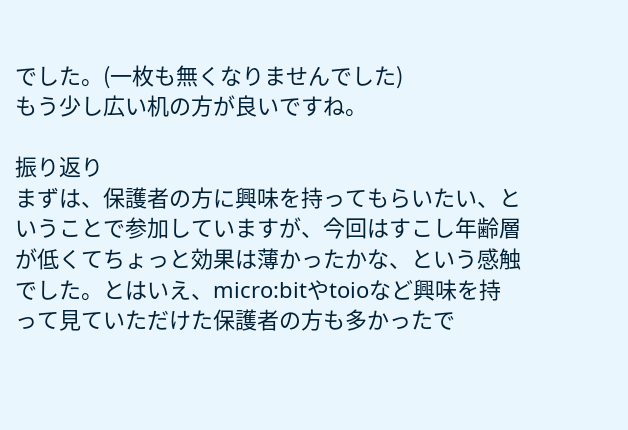でした。(一枚も無くなりませんでした)
もう少し広い机の方が良いですね。

振り返り
まずは、保護者の方に興味を持ってもらいたい、ということで参加していますが、今回はすこし年齢層が低くてちょっと効果は薄かったかな、という感触でした。とはいえ、micro:bitやtoioなど興味を持って見ていただけた保護者の方も多かったで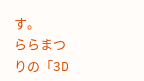す。
ららまつりの「3D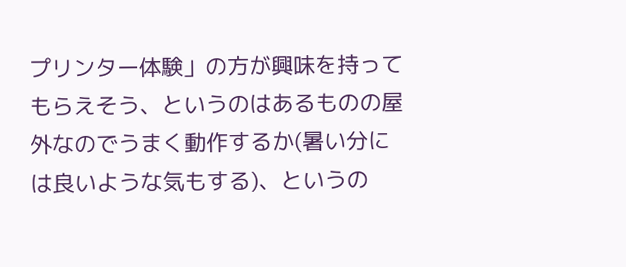プリンター体験」の方が興味を持ってもらえそう、というのはあるものの屋外なのでうまく動作するか(暑い分には良いような気もする)、というの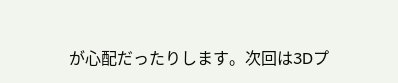が心配だったりします。次回は3Dプ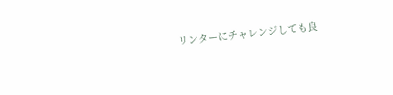リンターにチャレンジしても良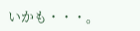いかも・・・。